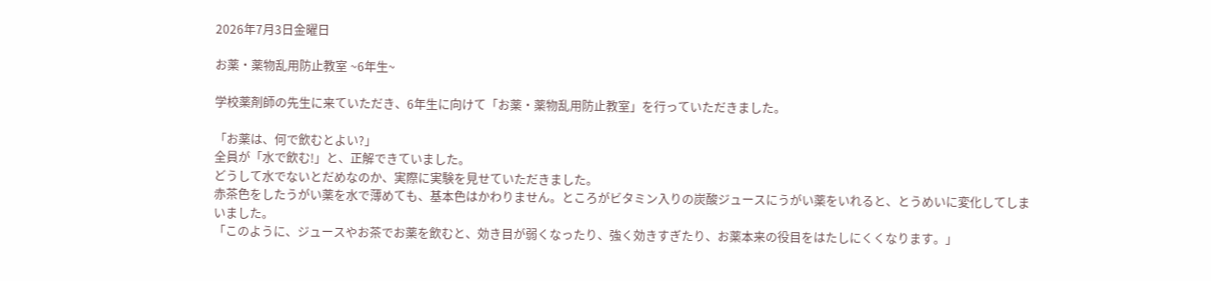2026年7月3日金曜日

お薬・薬物乱用防止教室 ~6年生~

学校薬剤師の先生に来ていただき、6年生に向けて「お薬・薬物乱用防止教室」を行っていただきました。

「お薬は、何で飲むとよい?」
全員が「水で飲む!」と、正解できていました。
どうして水でないとだめなのか、実際に実験を見せていただきました。
赤茶色をしたうがい薬を水で薄めても、基本色はかわりません。ところがビタミン入りの炭酸ジュースにうがい薬をいれると、とうめいに変化してしまいました。
「このように、ジュースやお茶でお薬を飲むと、効き目が弱くなったり、強く効きすぎたり、お薬本来の役目をはたしにくくなります。」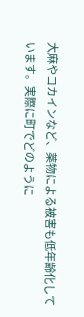大麻やコカインなど、薬物による被害も低年齢化しています。実際に町でどのように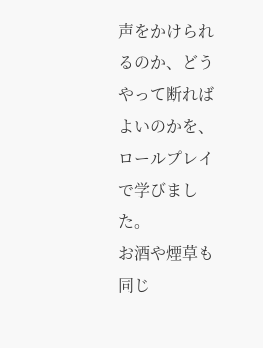声をかけられるのか、どうやって断ればよいのかを、ロールプレイで学びました。
お酒や煙草も同じ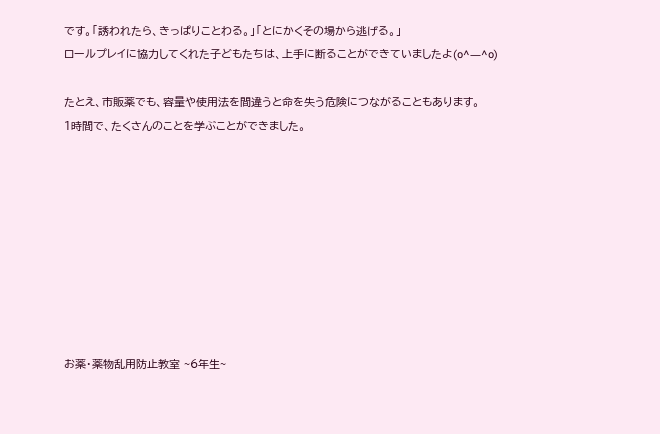です。「誘われたら、きっぱりことわる。」「とにかくその場から逃げる。」
ロールプレイに協力してくれた子どもたちは、上手に断ることができていましたよ(o^―^o)

たとえ、市販薬でも、容量や使用法を間違うと命を失う危険につながることもあります。
1時間で、たくさんのことを学ぶことができました。









お薬・薬物乱用防止教室 ~6年生~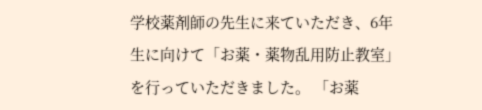学校薬剤師の先生に来ていただき、6年生に向けて「お薬・薬物乱用防止教室」を行っていただきました。 「お薬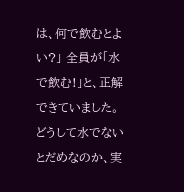は、何で飲むとよい?」 全員が「水で飲む!」と、正解できていました。 どうして水でないとだめなのか、実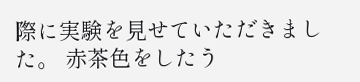際に実験を見せていただきました。 赤茶色をしたう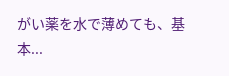がい薬を水で薄めても、基本...